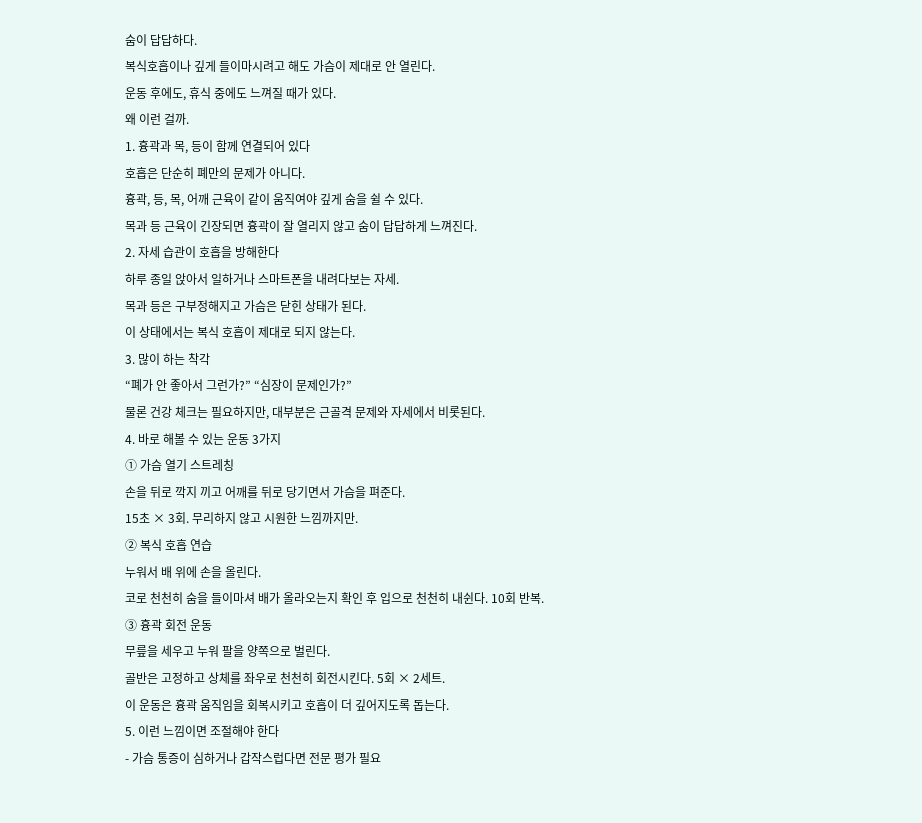숨이 답답하다.
복식호흡이나 깊게 들이마시려고 해도 가슴이 제대로 안 열린다.
운동 후에도, 휴식 중에도 느껴질 때가 있다.
왜 이런 걸까.
1. 흉곽과 목, 등이 함께 연결되어 있다
호흡은 단순히 폐만의 문제가 아니다.
흉곽, 등, 목, 어깨 근육이 같이 움직여야 깊게 숨을 쉴 수 있다.
목과 등 근육이 긴장되면 흉곽이 잘 열리지 않고 숨이 답답하게 느껴진다.
2. 자세 습관이 호흡을 방해한다
하루 종일 앉아서 일하거나 스마트폰을 내려다보는 자세.
목과 등은 구부정해지고 가슴은 닫힌 상태가 된다.
이 상태에서는 복식 호흡이 제대로 되지 않는다.
3. 많이 하는 착각
“폐가 안 좋아서 그런가?” “심장이 문제인가?”
물론 건강 체크는 필요하지만, 대부분은 근골격 문제와 자세에서 비롯된다.
4. 바로 해볼 수 있는 운동 3가지
① 가슴 열기 스트레칭
손을 뒤로 깍지 끼고 어깨를 뒤로 당기면서 가슴을 펴준다.
15초 × 3회. 무리하지 않고 시원한 느낌까지만.
② 복식 호흡 연습
누워서 배 위에 손을 올린다.
코로 천천히 숨을 들이마셔 배가 올라오는지 확인 후 입으로 천천히 내쉰다. 10회 반복.
③ 흉곽 회전 운동
무릎을 세우고 누워 팔을 양쪽으로 벌린다.
골반은 고정하고 상체를 좌우로 천천히 회전시킨다. 5회 × 2세트.
이 운동은 흉곽 움직임을 회복시키고 호흡이 더 깊어지도록 돕는다.
5. 이런 느낌이면 조절해야 한다
- 가슴 통증이 심하거나 갑작스럽다면 전문 평가 필요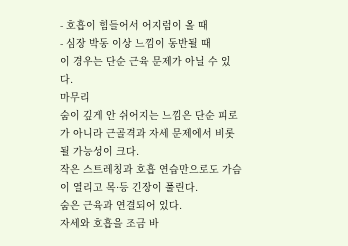- 호흡이 힘들어서 어지럼이 올 때
- 심장 박동 이상 느낌이 동반될 때
이 경우는 단순 근육 문제가 아닐 수 있다.
마무리
숨이 깊게 안 쉬어지는 느낌은 단순 피로가 아니라 근골격과 자세 문제에서 비롯될 가능성이 크다.
작은 스트레칭과 호흡 연습만으로도 가슴이 열리고 목·등 긴장이 풀린다.
숨은 근육과 연결되어 있다.
자세와 호흡을 조금 바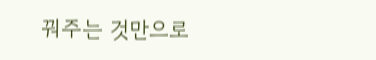꿔주는 것만으로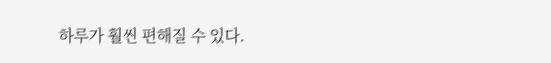하루가 훨씬 편해질 수 있다.